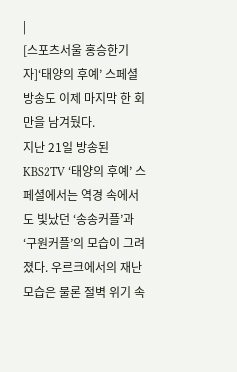|
[스포츠서울 홍승한기자]‘태양의 후예’ 스페셜 방송도 이제 마지막 한 회만을 남겨뒀다.
지난 21일 방송된 KBS2TV ‘태양의 후예’ 스페셜에서는 역경 속에서도 빛났던 ‘송송커플’과 ‘구원커플’의 모습이 그려졌다. 우르크에서의 재난 모습은 물론 절벽 위기 속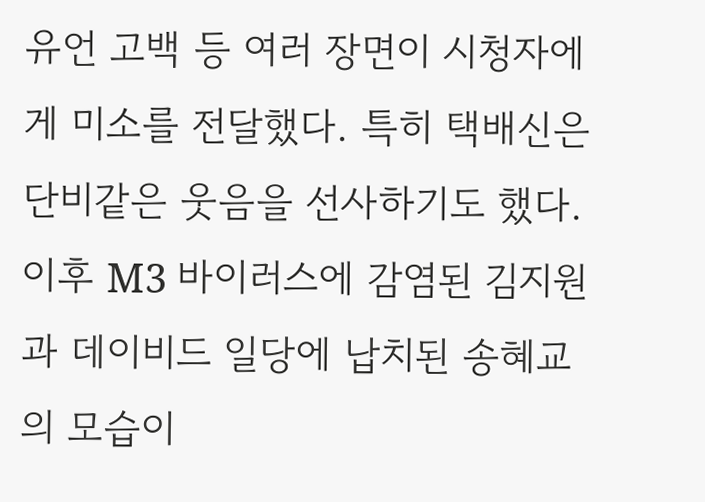유언 고백 등 여러 장면이 시청자에게 미소를 전달했다. 특히 택배신은 단비같은 웃음을 선사하기도 했다.
이후 M3 바이러스에 감염된 김지원과 데이비드 일당에 납치된 송혜교의 모습이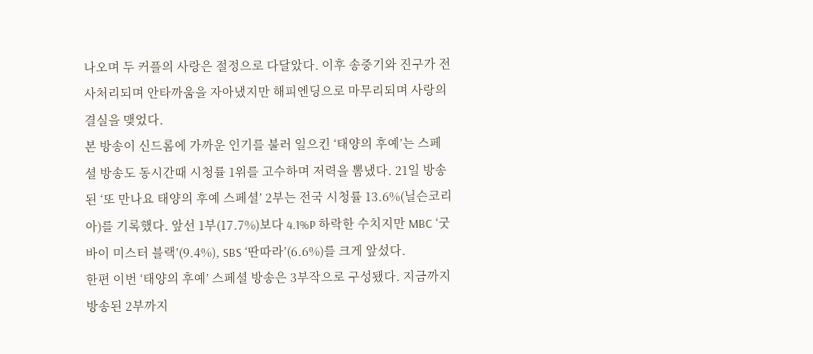나오며 두 커플의 사랑은 절정으로 다달았다. 이후 송중기와 진구가 전사처리되며 안타까움을 자아냈지만 해피엔딩으로 마무리되며 사랑의 결실을 맺었다.
본 방송이 신드롬에 가까운 인기를 불러 일으킨 ‘태양의 후예’는 스페셜 방송도 동시간때 시청률 1위를 고수하며 저력을 뽐냈다. 21일 방송된 ‘또 만나요 태양의 후예 스페셜’ 2부는 전국 시청률 13.6%(닐슨코리아)를 기록했다. 앞선 1부(17.7%)보다 4.1%P 하락한 수치지만 MBC ‘굿바이 미스터 블랙’(9.4%), SBS ‘딴따라’(6.6%)를 크게 앞섰다.
한편 이번 ‘태양의 후예’ 스페셜 방송은 3부작으로 구성됐다. 지금까지 방송된 2부까지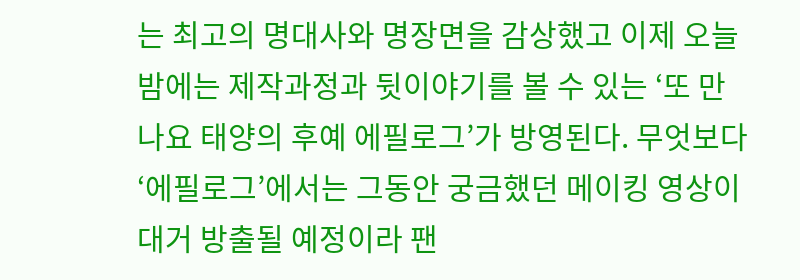는 최고의 명대사와 명장면을 감상했고 이제 오늘밤에는 제작과정과 뒷이야기를 볼 수 있는 ‘또 만나요 태양의 후예 에필로그’가 방영된다. 무엇보다 ‘에필로그’에서는 그동안 궁금했던 메이킹 영상이 대거 방출될 예정이라 팬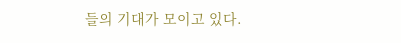들의 기대가 모이고 있다.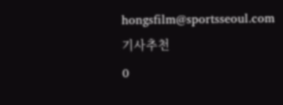hongsfilm@sportsseoul.com
기사추천
0